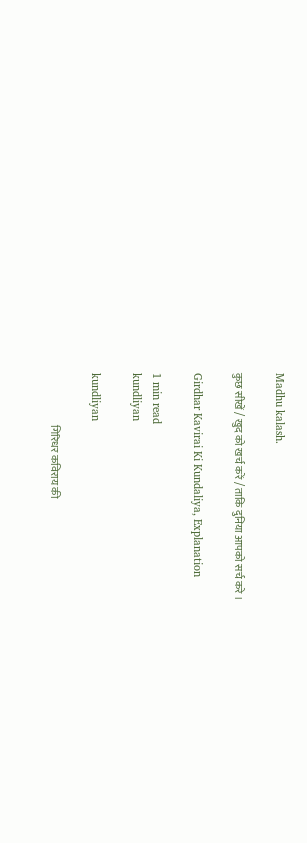Madhu kalash.

कुछ सीखें / खुद को खर्च करें / ताकि दुनिया आपको सर्च करे ।

Girdhar Kavirai Ki Kundaliya, Explanation

1 min read
kundliyan

kundliyan

                         गिरिधर कविराय की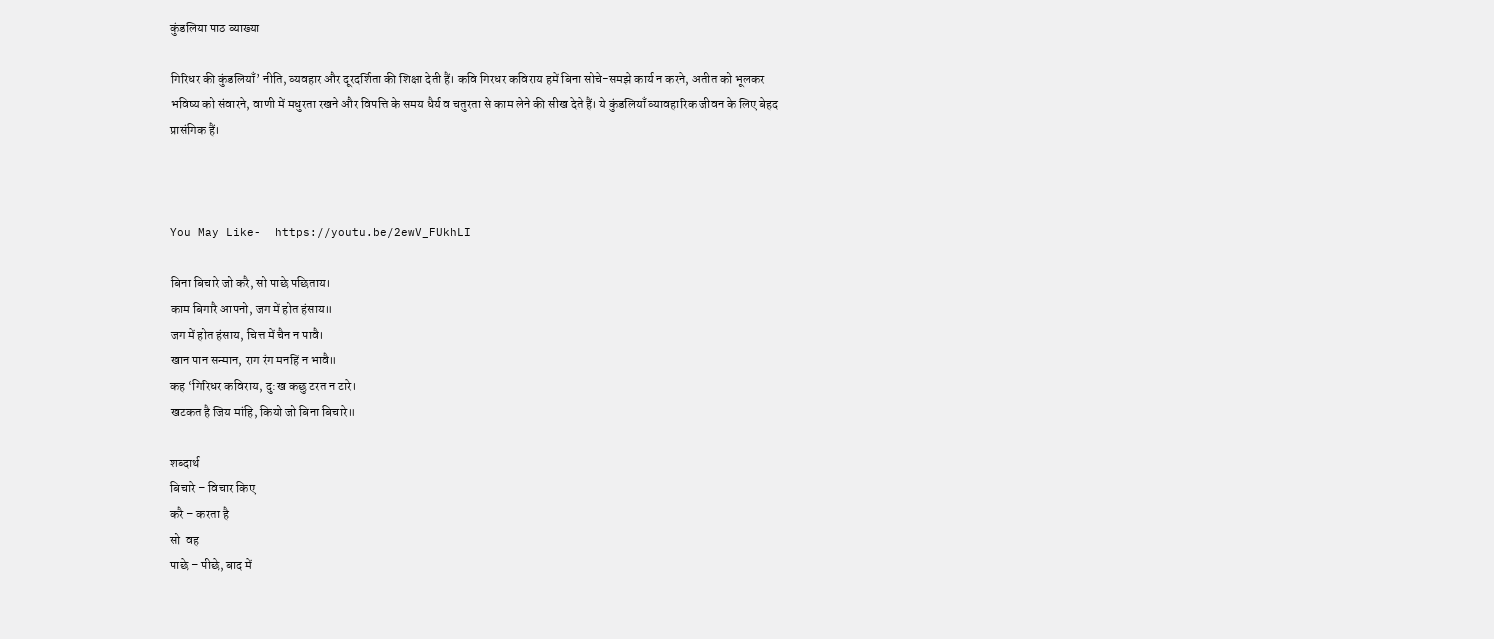कुंडलिया पाठ व्याख्या

गिरिधर की कुंडलियाँ’ नीति, व्यवहार और दूरदर्शिता की शिक्षा देती हैं। कवि गिरधर कविराय हमें बिना सोचे-समझे कार्य न करने, अतीत को भूलकर भविष्य को संवारने, वाणी में मधुरता रखने और विपत्ति के समय धैर्य व चतुरता से काम लेने की सीख देते हैं। ये कुंडलियाँ व्यावहारिक जीवन के लिए बेहद प्रासंगिक हैं।



You May Like-  https://youtu.be/2ewV_FUkhLI

बिना बिचारे जो करै, सो पाछे पछिताय।
काम बिगारै आपनो, जग में होत हंसाय॥
जग में होत हंसाय, चित्त में चैन न पावै।
खान पान सन्मान, राग रंग मनहिं न भावै॥
कह ‘गिरिधर कविराय, दु:ख कछु टरत न टारे।
खटकत है जिय मांहि, कियो जो बिना बिचारे॥

शब्दार्थ
बिचारे – विचार किए
करै – करता है
सो  वह
पाछे – पीछे, बाद में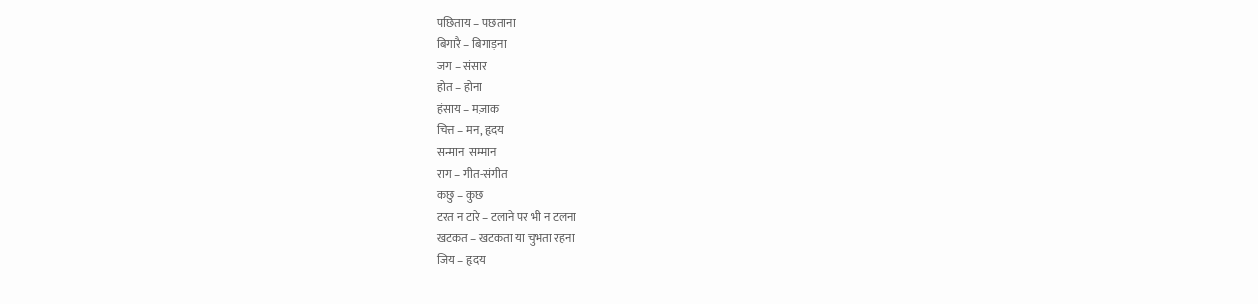पछिताय – पछताना
बिगारै – बिगाड़ना
जग – संसार
होत – होना
हंसाय – मज़ाक
चित्त – मन, हृदय
सन्मान  सम्मान
राग – गीत-संगीत
कछु – कुछ
टरत न टारे – टलाने पर भी न टलना
खटकत – खटकता या चुभता रहना
जिय – हृदय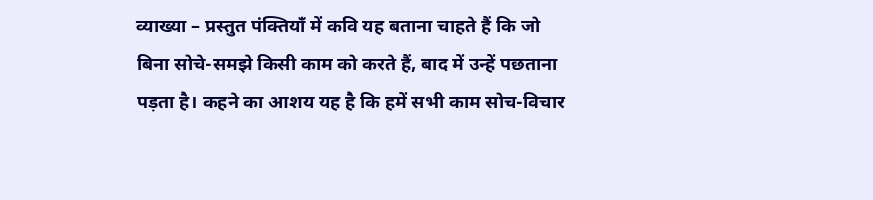व्याख्या – प्रस्तुत पंक्तियाँ में कवि यह बताना चाहते हैं कि जो बिना सोचे-समझे किसी काम को करते हैं, बाद में उन्हें पछताना पड़ता है। कहने का आशय यह है कि हमें सभी काम सोच-विचार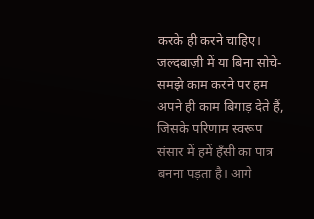करके ही करने चाहिए। जल्दबाज़ी में या बिना सोचे-समझे काम करने पर हम अपने ही काम बिगाड़ देते हैं, जिसके परिणाम स्वरूप संसार में हमें हँसी का पात्र बनना पड़ता है। आगे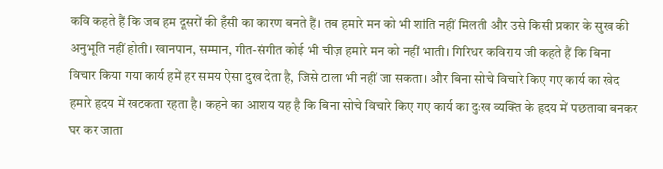कवि कहते हैं कि जब हम दूसरों की हँसी का कारण बनते हैं। तब हमारे मन को भी शांति नहीं मिलती और उसे किसी प्रकार के सुख की अनुभूति नहीं होती। खानपान, सम्मान, गीत-संगीत कोई भी चीज़ हमारे मन को नहीं भाती। गिरिधर कविराय जी कहते हैं कि बिना विचार किया गया कार्य हमें हर समय ऐसा दुख देता है, जिसे टाला भी नहीं जा सकता। और बिना सोचे विचारे किए गए कार्य का खेद हमारे हृदय में खटकता रहता है। कहने का आशय यह है कि बिना सोचे विचारे किए गए कार्य का दुःख व्यक्ति के हृदय में पछतावा बनकर घर कर जाता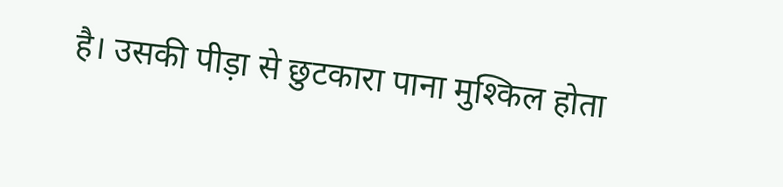है। उसकी पीड़ा से छुटकारा पाना मुश्किल होता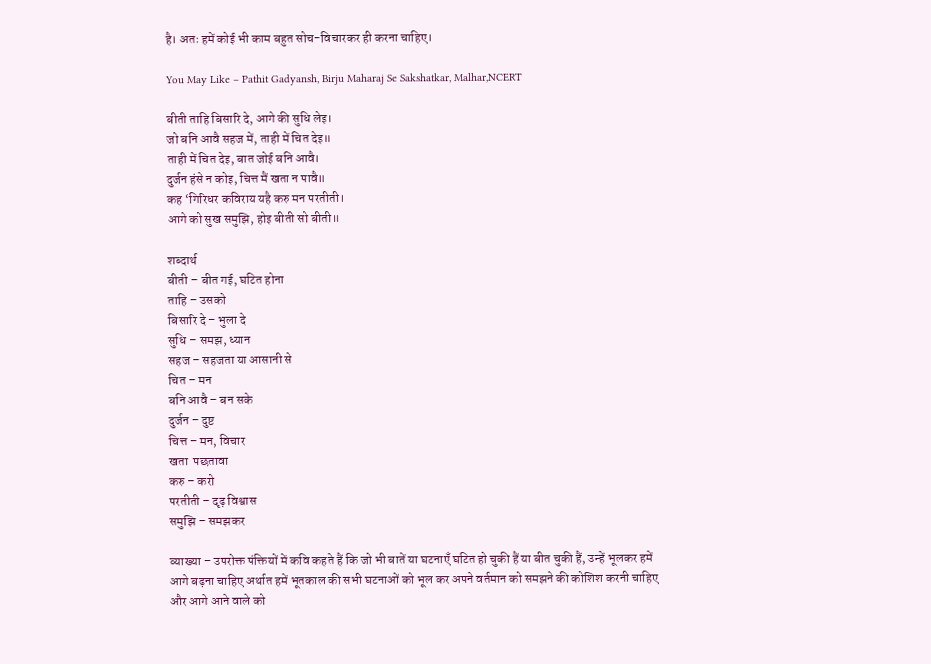है। अतः हमें कोई भी काम बहुत सोच-विचारकर ही करना चाहिए।

You May Like – Pathit Gadyansh, Birju Maharaj Se Sakshatkar, Malhar,NCERT

बीती ताहि बिसारि दे, आगे की सुधि लेइ।
जो बनि आवै सहज में, ताही में चित देइ॥
ताही में चित देइ, बात जोई बनि आवै।
दुर्जन हंसे न कोइ, चित्त मैं खता न पावै॥
कह ‘गिरिधर कविराय यहै करु मन परतीती।
आगे को सुख समुझि, होइ बीती सो बीती॥

शब्दार्थ
बीती – बीत गई, घटित होना
ताहि – उसको
बिसारि दे – भुला दे
सुधि – समझ, ध्यान
सहज – सहजता या आसानी से
चित – मन
बनि आवै – बन सके
दुर्जन – दुष्ट
चित्त – मन, विचार
खता  पछतावा
करु – करो
परतीती – दृढ़ विश्वास
समुझि – समझकर

व्याख्या – उपरोक्त पंक्तियों में कवि कहते हैं कि जो भी बातें या घटनाएँ घटित हो चुकी हैं या बीत चुकी हैं, उन्हें भूलकर हमें आगे बढ़ना चाहिए अर्थात हमें भूतकाल की सभी घटनाओं को भूल कर अपने वर्तमान को समझने की कोशिश करनी चाहिए और आगे आने वाले को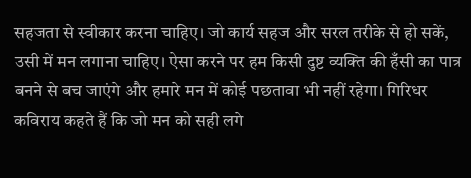सहजता से स्वीकार करना चाहिए। जो कार्य सहज और सरल तरीके से हो सकें, उसी में मन लगाना चाहिए। ऐसा करने पर हम किसी दुष्ट व्यक्ति की हँसी का पात्र बनने से बच जाएंगे और हमारे मन में कोई पछतावा भी नहीं रहेगा। गिरिधर कविराय कहते हैं कि जो मन को सही लगे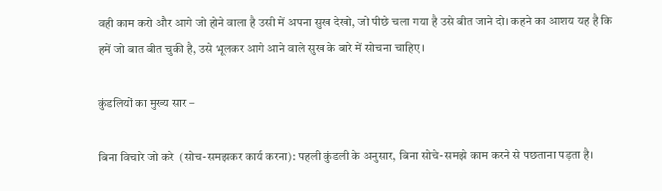वही काम करो और आगे जो होने वाला है उसी में अपना सुख देखो, जो पीछे चला गया है उसे बीत जाने दो। कहने का आशय यह है कि हमें जो बात बीत चुकी है, उसे भूलकर आगे आने वाले सुख के बारे में सोचना चाहिए।

कुंडलियों का मुख्य सार –

बिना विचारे जो करे  (सोच-समझकर कार्य करना): पहली कुंडली के अनुसार, बिना सोचे-समझे काम करने से पछताना पड़ता है।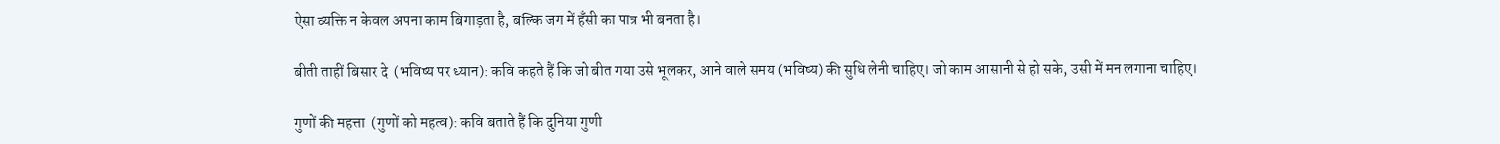ऐसा व्यक्ति न केवल अपना काम बिगाड़ता है, बल्कि जग में हँसी का पात्र भी बनता है।

बीती ताहीं बिसार दे  (भविष्य पर ध्यान): कवि कहते हैं कि जो बीत गया उसे भूलकर, आने वाले समय (भविष्य) की सुधि लेनी चाहिए। जो काम आसानी से हो सके, उसी में मन लगाना चाहिए।

गुणों की महत्ता  (गुणों को महत्व): कवि बताते हैं कि दुनिया गुणी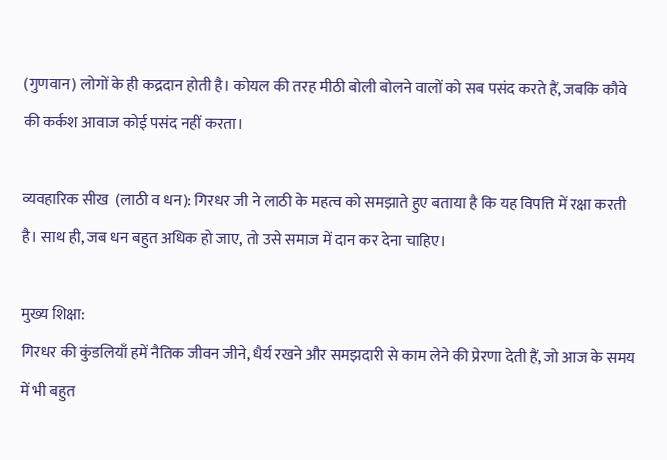(गुणवान) लोगों के ही कद्रदान होती है। कोयल की तरह मीठी बोली बोलने वालों को सब पसंद करते हैं, जबकि कौवे की कर्कश आवाज कोई पसंद नहीं करता।

व्यवहारिक सीख  (लाठी व धन): गिरधर जी ने लाठी के महत्व को समझाते हुए बताया है कि यह विपत्ति में रक्षा करती है। साथ ही, जब धन बहुत अधिक हो जाए, तो उसे समाज में दान कर देना चाहिए।

मुख्य शिक्षा:
गिरधर की कुंडलियाँ हमें नैतिक जीवन जीने, धैर्य रखने और समझदारी से काम लेने की प्रेरणा देती हैं, जो आज के समय में भी बहुत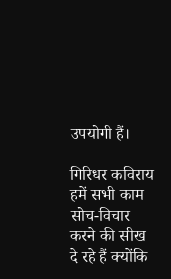उपयोगी हैं।

गिरिधर कविराय हमें सभी काम सोच-विचार करने की सीख दे रहे हैं क्योंकि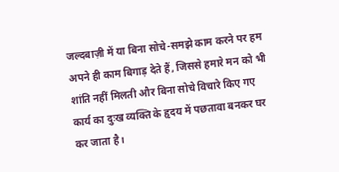जल्दबाज़ी में या बिना सोचे-समझे काम करने पर हम अपने ही काम बिगाड़ देते हैं, जिससे हमारे मन को भी शांति नहीं मिलती और बिना सोचे विचारे किए गए कार्य का दुःख व्यक्ति के हृदय में पछतावा बनकर घर कर जाता है।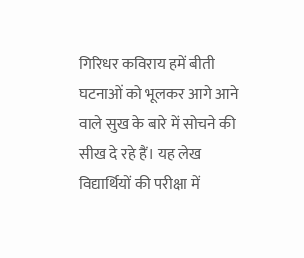गिरिधर कविराय हमें बीती घटनाओं को भूलकर आगे आने वाले सुख के बारे में सोचने की सीख दे रहे हैं। यह लेख विद्यार्थियों की परीक्षा में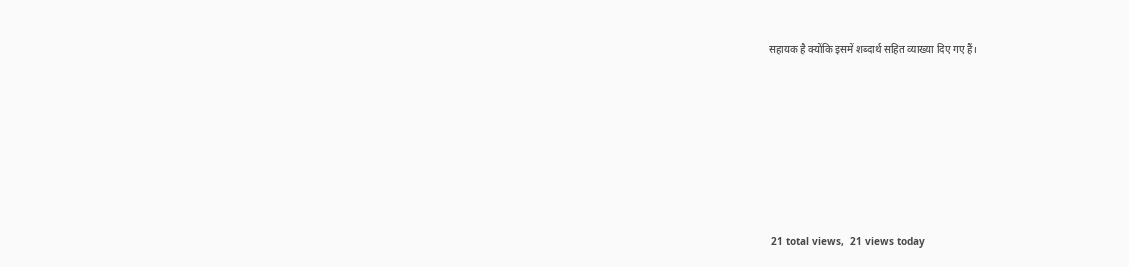सहायक है क्योंकि इसमें शब्दार्थ सहित व्याख्या दिए गए हैं।







 21 total views,  21 views today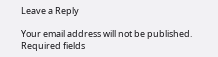Leave a Reply

Your email address will not be published. Required fields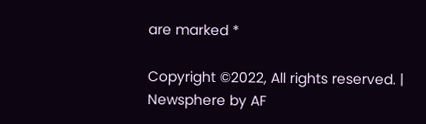are marked *

Copyright ©2022, All rights reserved. | Newsphere by AF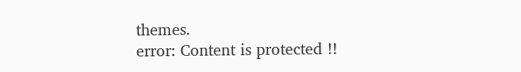themes.
error: Content is protected !!